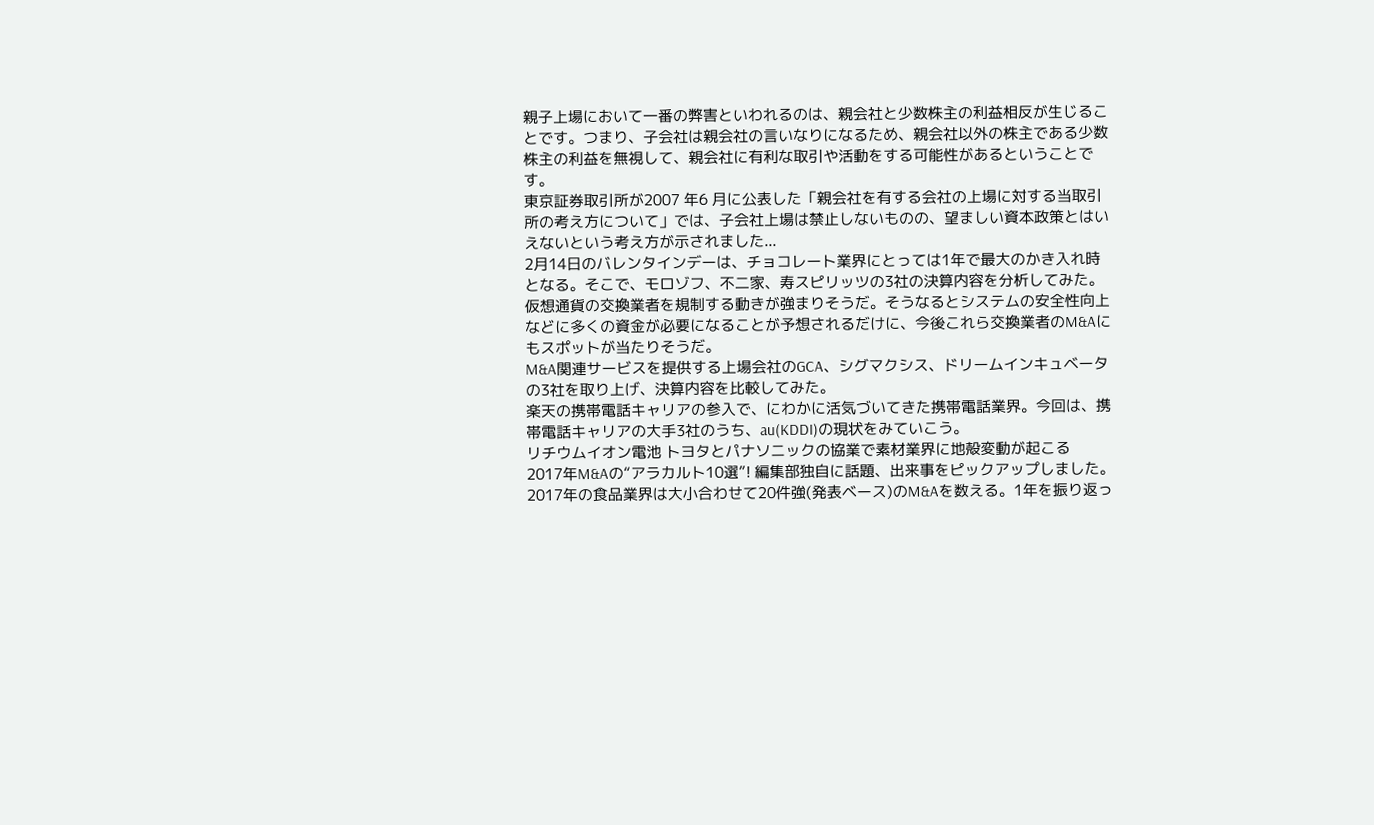親子上場において一番の弊害といわれるのは、親会社と少数株主の利益相反が生じることです。つまり、子会社は親会社の言いなりになるため、親会社以外の株主である少数株主の利益を無視して、親会社に有利な取引や活動をする可能性があるということです。
東京証券取引所が2007 年6 月に公表した「親会社を有する会社の上場に対する当取引所の考え方について」では、子会社上場は禁止しないものの、望ましい資本政策とはいえないという考え方が示されました...
2月14日のバレンタインデーは、チョコレート業界にとっては1年で最大のかき入れ時となる。そこで、モロゾフ、不二家、寿スピリッツの3社の決算内容を分析してみた。
仮想通貨の交換業者を規制する動きが強まりそうだ。そうなるとシステムの安全性向上などに多くの資金が必要になることが予想されるだけに、今後これら交換業者のM&Aにもスポットが当たりそうだ。
M&A関連サービスを提供する上場会社のGCA、シグマクシス、ドリームインキュベータの3社を取り上げ、決算内容を比較してみた。
楽天の携帯電話キャリアの参入で、にわかに活気づいてきた携帯電話業界。今回は、携帯電話キャリアの大手3社のうち、au(KDDI)の現状をみていこう。
リチウムイオン電池 トヨタとパナソニックの協業で素材業界に地殻変動が起こる
2017年M&Aの“アラカルト10選”! 編集部独自に話題、出来事をピックアップしました。
2017年の食品業界は大小合わせて20件強(発表ベース)のM&Aを数える。1年を振り返っ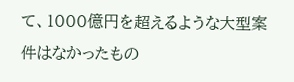て、1000億円を超えるような大型案件はなかったもの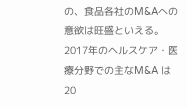の、食品各社のM&Aへの意欲は旺盛といえる。
2017年のヘルスケア・医療分野での主なM&A は20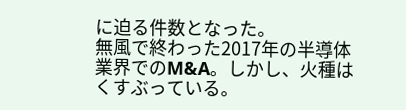に迫る件数となった。
無風で終わった2017年の半導体業界でのM&A。しかし、火種はくすぶっている。